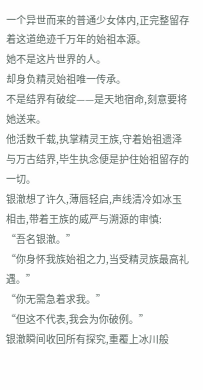一个异世而来的普通少女体内,正完整留存着这道绝迹千万年的始祖本源。
她不是这片世界的人。
却身负精灵始祖唯一传承。
不是结界有破绽——是天地宿命,刻意要将她送来。
他活数千载,执掌精灵王族,守着始祖遗泽与万古结界,毕生执念便是护住始祖留存的一切。
银澈想了许久,薄唇轻启,声线清冷如冰玉相击,带着王族的威严与溯源的审慎:
“吾名银澈。”
“你身怀我族始祖之力,当受精灵族最高礼遇。”
“你无需急着求我。”
“但这不代表,我会为你破例。”
银澈瞬间收回所有探究,重覆上冰川般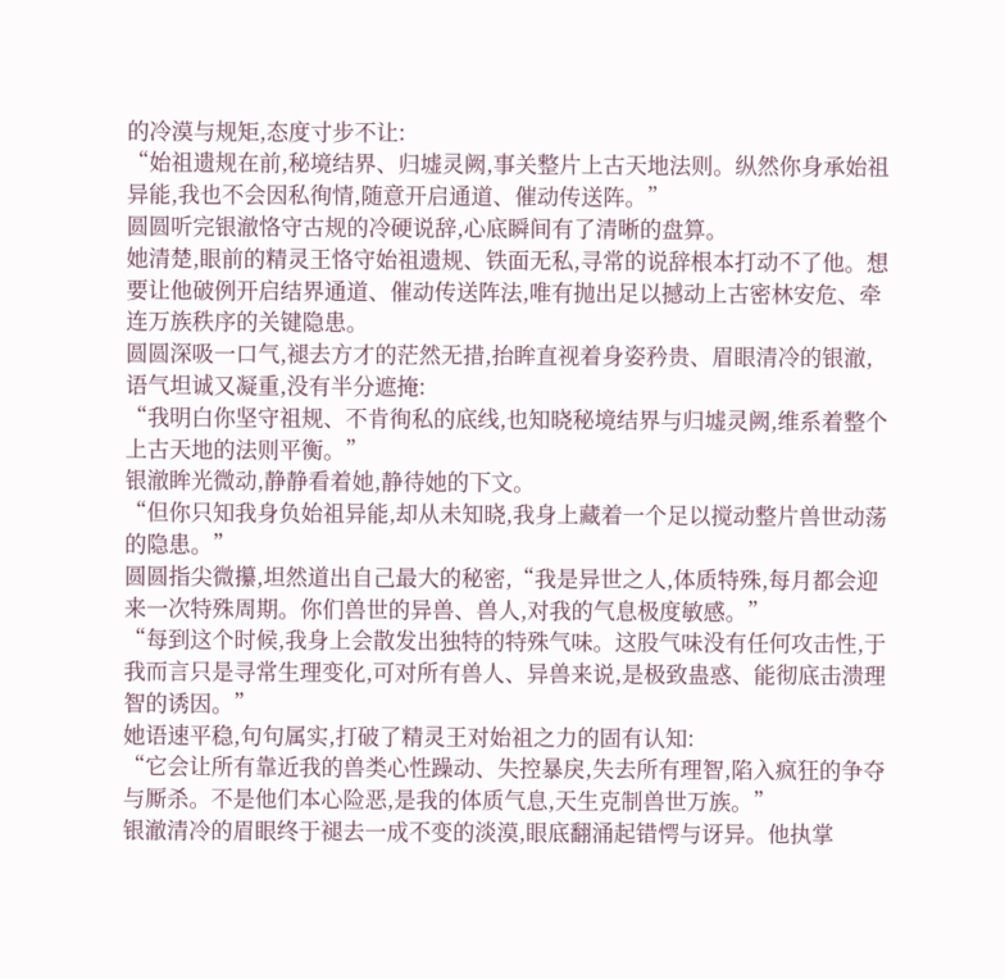的冷漠与规矩,态度寸步不让:
“始祖遗规在前,秘境结界、归墟灵阙,事关整片上古天地法则。纵然你身承始祖异能,我也不会因私徇情,随意开启通道、催动传送阵。”
圆圆听完银澈恪守古规的冷硬说辞,心底瞬间有了清晰的盘算。
她清楚,眼前的精灵王恪守始祖遗规、铁面无私,寻常的说辞根本打动不了他。想要让他破例开启结界通道、催动传送阵法,唯有抛出足以撼动上古密林安危、牵连万族秩序的关键隐患。
圆圆深吸一口气,褪去方才的茫然无措,抬眸直视着身姿矜贵、眉眼清冷的银澈,语气坦诚又凝重,没有半分遮掩:
“我明白你坚守祖规、不肯徇私的底线,也知晓秘境结界与归墟灵阙,维系着整个上古天地的法则平衡。”
银澈眸光微动,静静看着她,静待她的下文。
“但你只知我身负始祖异能,却从未知晓,我身上藏着一个足以搅动整片兽世动荡的隐患。”
圆圆指尖微攥,坦然道出自己最大的秘密,“我是异世之人,体质特殊,每月都会迎来一次特殊周期。你们兽世的异兽、兽人,对我的气息极度敏感。”
“每到这个时候,我身上会散发出独特的特殊气味。这股气味没有任何攻击性,于我而言只是寻常生理变化,可对所有兽人、异兽来说,是极致蛊惑、能彻底击溃理智的诱因。”
她语速平稳,句句属实,打破了精灵王对始祖之力的固有认知:
“它会让所有靠近我的兽类心性躁动、失控暴戾,失去所有理智,陷入疯狂的争夺与厮杀。不是他们本心险恶,是我的体质气息,天生克制兽世万族。”
银澈清冷的眉眼终于褪去一成不变的淡漠,眼底翻涌起错愕与讶异。他执掌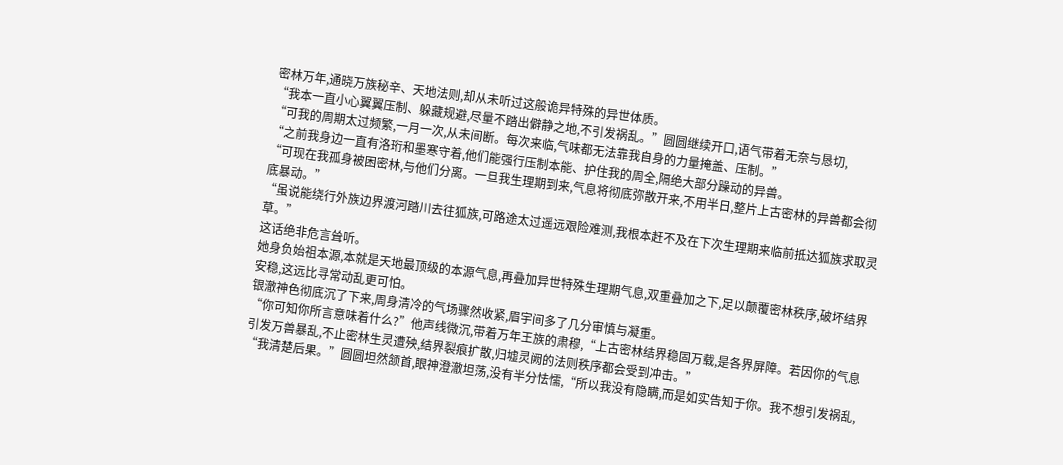密林万年,通晓万族秘辛、天地法则,却从未听过这般诡异特殊的异世体质。
“我本一直小心翼翼压制、躲藏规避,尽量不踏出僻静之地,不引发祸乱。”圆圆继续开口,语气带着无奈与恳切,
“可我的周期太过频繁,一月一次,从未间断。每次来临,气味都无法靠我自身的力量掩盖、压制。”
“之前我身边一直有洛珩和墨寒守着,他们能强行压制本能、护住我的周全,隔绝大部分躁动的异兽。
“可现在我孤身被困密林,与他们分离。一旦我生理期到来,气息将彻底弥散开来,不用半日,整片上古密林的异兽都会彻底暴动。”
“虽说能绕行外族边界渡河踏川去往狐族,可路途太过遥远艰险难测,我根本赶不及在下次生理期来临前抵达狐族求取灵草。”
这话绝非危言耸听。
她身负始祖本源,本就是天地最顶级的本源气息,再叠加异世特殊生理期气息,双重叠加之下,足以颠覆密林秩序,破坏结界安稳,这远比寻常动乱更可怕。
银澈神色彻底沉了下来,周身清冷的气场骤然收紧,眉宇间多了几分审慎与凝重。
“你可知你所言意味着什么?”他声线微沉,带着万年王族的肃穆,“上古密林结界稳固万载,是各界屏障。若因你的气息引发万兽暴乱,不止密林生灵遭殃,结界裂痕扩散,归墟灵阙的法则秩序都会受到冲击。”
“我清楚后果。”圆圆坦然颔首,眼神澄澈坦荡,没有半分怯懦,“所以我没有隐瞒,而是如实告知于你。我不想引发祸乱,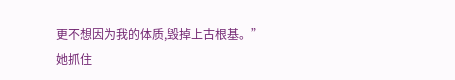更不想因为我的体质,毁掉上古根基。”
她抓住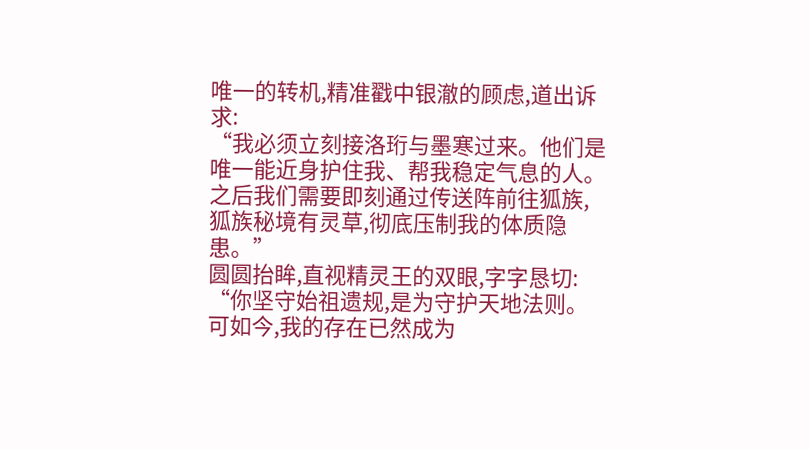唯一的转机,精准戳中银澈的顾虑,道出诉求:
“我必须立刻接洛珩与墨寒过来。他们是唯一能近身护住我、帮我稳定气息的人。之后我们需要即刻通过传送阵前往狐族,狐族秘境有灵草,彻底压制我的体质隐患。”
圆圆抬眸,直视精灵王的双眼,字字恳切:
“你坚守始祖遗规,是为守护天地法则。可如今,我的存在已然成为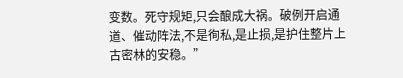变数。死守规矩,只会酿成大祸。破例开启通道、催动阵法,不是徇私,是止损,是护住整片上古密林的安稳。”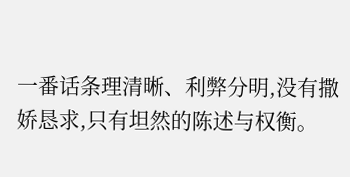一番话条理清晰、利弊分明,没有撒娇恳求,只有坦然的陈述与权衡。